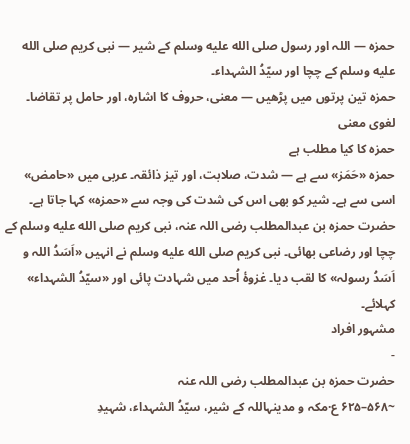حمزہ — اللہ اور رسول صلى الله عليه وسلم کے شیر — نبی کریم صلى الله عليه وسلم کے چچا اور سیّدُ الشہداء۔
حمزہ تین پرتوں میں پڑھیں — معنی، حروف کا اشارہ، اور حامل پر تقاضا۔
لغوی معنی
حمزہ کا کیا مطلب ہے
حمزہ «حَمَز» سے ہے — شدت، صلابت، اور تیز ذائقہ۔ عربی میں «حامض» اسی سے ہے۔ شیر کو بھی اس کی شدت کی وجہ سے «حمزہ» کہا جاتا ہے۔
حضرت حمزہ بن عبدالمطلب رضی اللہ عنہ، نبی کریم صلى الله عليه وسلم کے چچا اور رضاعی بھائی۔ نبی کریم صلى الله عليه وسلم نے انہیں «اَسَدُ اللہ و اَسَدُ رسولہ» کا لقب دیا۔ غزوۂ اُحد میں شہادت پائی اور «سیّدُ الشہداء» کہلائے۔
مشہور افراد
-
حضرت حمزہ بن عبدالمطلب رضی اللہ عنہ
~۵۶۸–۶۲۵ ع·مکہ و مدینہاللہ کے شیر، سیّدُ الشہداء، شہیدِ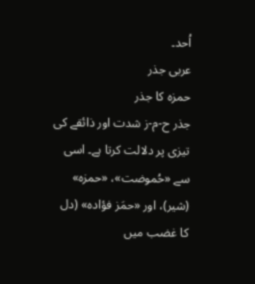اُحد۔
عربی جذر
حمزہ کا جذر
جذر ح-م-ز شدت اور ذائقے کی تیزی پر دلالت کرتا ہے۔ اسی سے «حُموضت»، «حمزہ» (شیر)، اور «حمَز فؤادہ» (دل کا غضب میں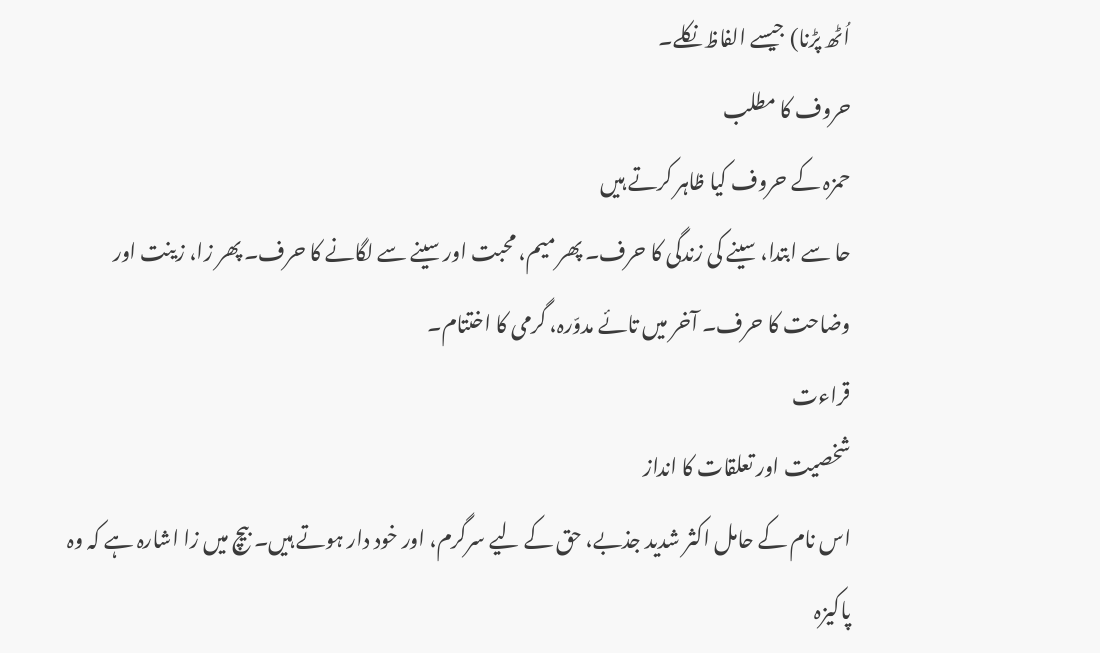اُٹھ پڑنا) جیسے الفاظ نکلے۔
حروف کا مطلب
حمزہ کے حروف کیا ظاہر کرتے ہیں
حا سے ابتدا، سینے کی زندگی کا حرف۔ پھر میم، محبت اور سینے سے لگانے کا حرف۔ پھر زا، زینت اور وضاحت کا حرف۔ آخر میں تائے مدوّرہ، گرمی کا اختتام۔
قراءت
شخصیت اور تعلقات کا انداز
اس نام کے حامل اکثر شدید جذبے، حق کے لیے سرگرم، اور خود دار ہوتے ہیں۔ بیچ میں زا اشارہ ہے کہ وہ پاکیزہ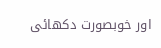اور خوبصورت دکھائی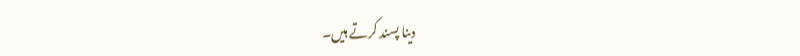دینا پسند کرتے ہیں۔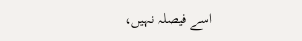اسے فیصلہ نہیں،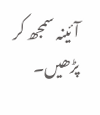آئینہ سمجھ کر پڑھیں۔